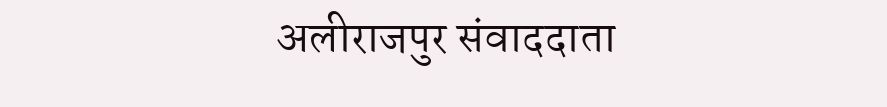अलीराजपुर संवाददाता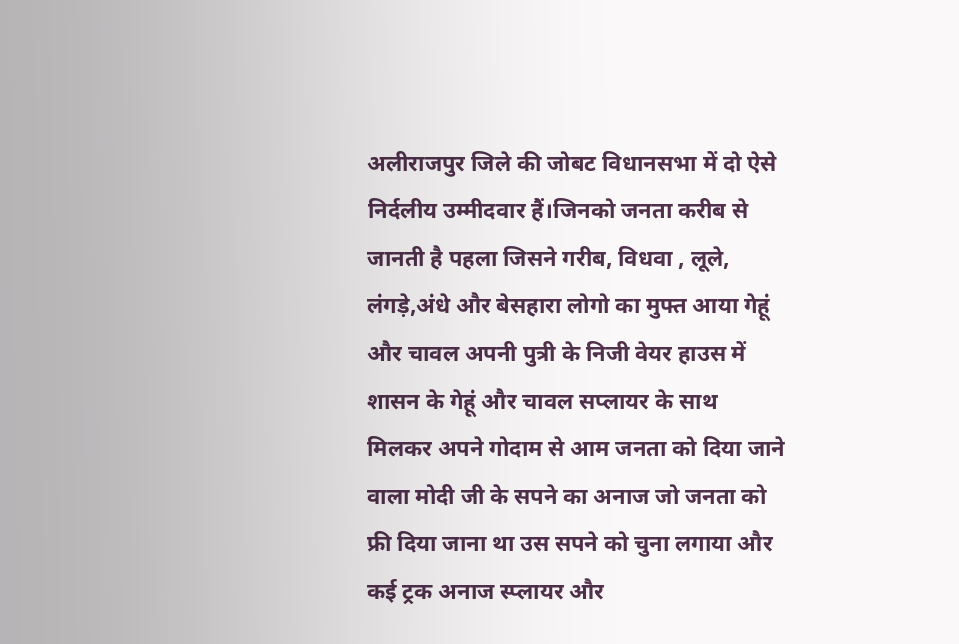अलीराजपुर जिले की जोबट विधानसभा में दो ऐसे निर्दलीय उम्मीदवार हैं।जिनको जनता करीब से जानती है पहला जिसने गरीब, विधवा , लूले, लंगड़े,अंधे और बेसहारा लोगो का मुफ्त आया गेहूं और चावल अपनी पुत्री के निजी वेयर हाउस में शासन के गेहूं और चावल सप्लायर के साथ मिलकर अपने गोदाम से आम जनता को दिया जाने वाला मोदी जी के सपने का अनाज जो जनता को फ्री दिया जाना था उस सपने को चुना लगाया और कई ट्रक अनाज स्प्लायर और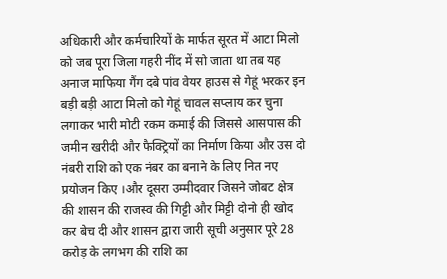अधिकारी और कर्मचारियों के मार्फत सूरत में आटा मिलो को जब पूरा जिला गहरी नींद में सो जाता था तब यह अनाज माफिया गैंग दबे पांव वेयर हाउस से गेहूं भरकर इन बड़ी बड़ी आटा मिलो को गेहूं चावल सप्लाय कर चुना लगाकर भारी मोटी रकम कमाई की जिससे आसपास की जमीन खरीदी और फैक्ट्रियों का निर्माण किया और उस दो नंबरी राशि को एक नंबर का बनाने के लिए नित नए प्रयोजन किए ।और दूसरा उम्मीदवार जिसने जोबट क्षेत्र की शासन की राजस्व की गिट्टी और मिट्टी दोनो ही खोद कर बेच दी और शासन द्वारा जारी सूची अनुसार पूरे 28 करोड़ के लगभग की राशि का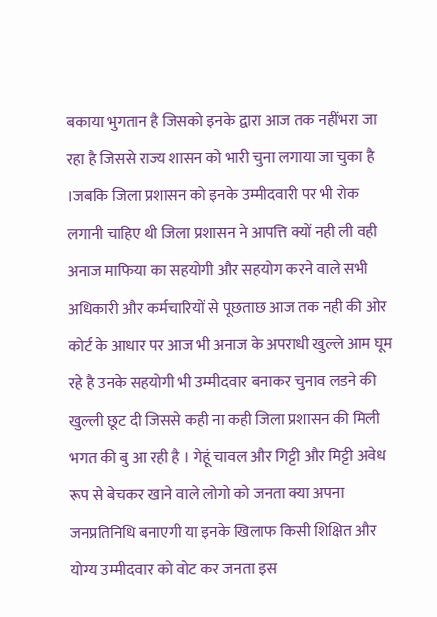बकाया भुगतान है जिसको इनके द्वारा आज तक नहींभरा जा रहा है जिससे राज्य शासन को भारी चुना लगाया जा चुका है ।जबकि जिला प्रशासन को इनके उम्मीदवारी पर भी रोक लगानी चाहिए थी जिला प्रशासन ने आपत्ति क्यों नही ली वही अनाज माफिया का सहयोगी और सहयोग करने वाले सभी अधिकारी और कर्मचारियों से पूछताछ आज तक नही की ओर कोर्ट के आधार पर आज भी अनाज के अपराधी खुल्ले आम घूम रहे है उनके सहयोगी भी उम्मीदवार बनाकर चुनाव लडने की खुल्ली छूट दी जिससे कही ना कही जिला प्रशासन की मिली भगत की बु आ रही है । गेहूं चावल और गिट्टी और मिट्टी अवेध रूप से बेचकर खाने वाले लोगो को जनता क्या अपना जनप्रतिनिधि बनाएगी या इनके खिलाफ किसी शिक्षित और योग्य उम्मीदवार को वोट कर जनता इस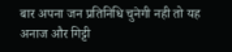बार अपना जन प्रतिनिधि चुनेगी नही तो यह अनाज और गिट्टी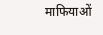माफियाओं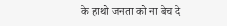के हाथो जनता को ना बेच दे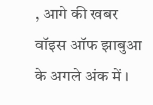, आगे की खबर वॉइस ऑफ झाबुआ के अगले अंक में ।